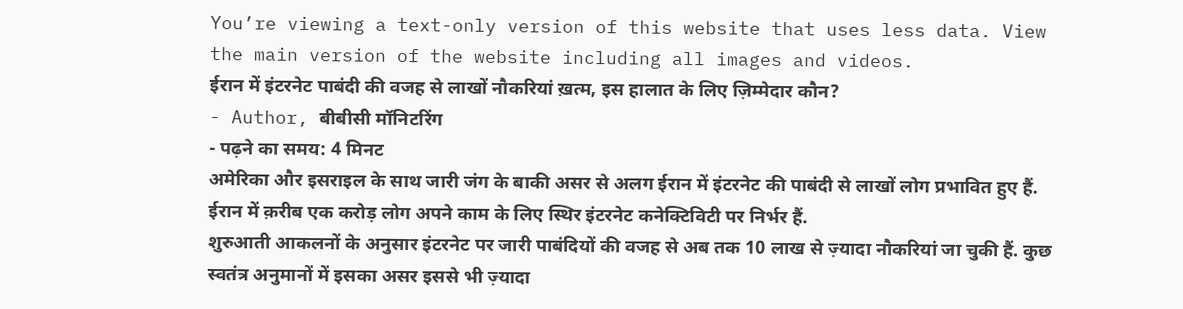You’re viewing a text-only version of this website that uses less data. View the main version of the website including all images and videos.
ईरान में इंटरनेट पाबंदी की वजह से लाखों नौकरियां ख़त्म, इस हालात के लिए ज़िम्मेदार कौन?
- Author, बीबीसी मॉनिटरिंग
- पढ़ने का समय: 4 मिनट
अमेरिका और इसराइल के साथ जारी जंग के बाकी असर से अलग ईरान में इंटरनेट की पाबंदी से लाखों लोग प्रभावित हुए हैं.
ईरान में क़रीब एक करोड़ लोग अपने काम के लिए स्थिर इंटरनेट कनेक्टिविटी पर निर्भर हैं.
शुरुआती आकलनों के अनुसार इंटरनेट पर जारी पाबंदियों की वजह से अब तक 10 लाख से ज़्यादा नौकरियां जा चुकी हैं. कुछ स्वतंत्र अनुमानों में इसका असर इससे भी ज़्यादा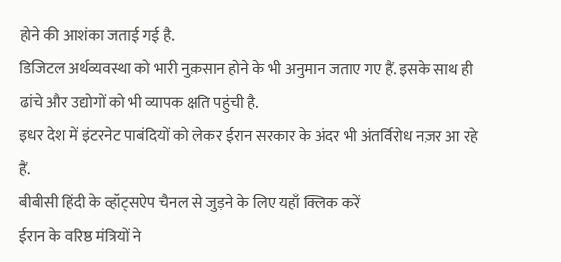होने की आशंका जताई गई है.
डिजिटल अर्थव्यवस्था को भारी नुक़सान होने के भी अनुमान जताए गए हैं. इसके साथ ही ढांचे और उद्योगों को भी व्यापक क्षति पहुंची है.
इधर देश में इंटरनेट पाबंदियों को लेकर ईरान सरकार के अंदर भी अंतर्विरोध नज़र आ रहे हैं.
बीबीसी हिंदी के व्हॉट्सऐप चैनल से जुड़ने के लिए यहाँ क्लिक करें
ईरान के वरिष्ठ मंत्रियों ने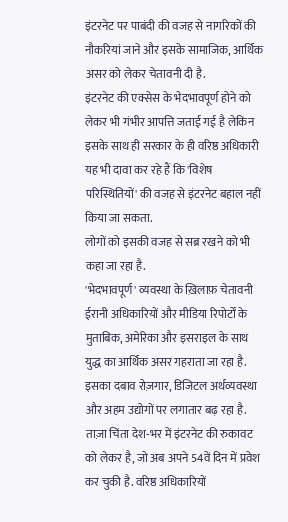इंटरनेट पर पाबंदी की वजह से नागरिकों की नौकरियां जाने और इसके सामाजिक, आर्थिक असर को लेकर चेतावनी दी है.
इंटरनेट की एक्सेस के भेदभावपूर्ण होने को लेकर भी गंभीर आपत्ति जताई गई है लेकिन इसके साथ ही सरकार के ही वरिष्ठ अधिकारी यह भी दावा कर रहे हैं कि 'विशेष परिस्थितियों' की वजह से इंटरनेट बहाल नहीं किया जा सकता.
लोगों को इसकी वजह से सब्र रखने को भी कहा जा रहा है.
'भेदभावपूर्ण' व्यवस्था के ख़िलाफ़ चेतावनी
ईरानी अधिकारियों और मीडिया रिपोर्टों के मुताबिक, अमेरिका और इसराइल के साथ युद्ध का आर्थिक असर गहराता जा रहा है.
इसका दबाव रोज़गार, डिजिटल अर्थव्यवस्था और अहम उद्योगों पर लगातार बढ़ रहा है.
ताज़ा चिंता देश‑भर में इंटरनेट की रुकावट को लेकर है, जो अब अपने 54वें दिन में प्रवेश कर चुकी है. वरिष्ठ अधिकारियों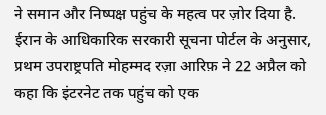ने समान और निष्पक्ष पहुंच के महत्व पर ज़ोर दिया है.
ईरान के आधिकारिक सरकारी सूचना पोर्टल के अनुसार, प्रथम उपराष्ट्रपति मोहम्मद रज़ा आरिफ़ ने 22 अप्रैल को कहा कि इंटरनेट तक पहुंच को एक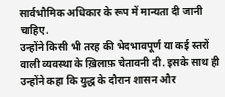सार्वभौमिक अधिकार के रूप में मान्यता दी जानी चाहिए.
उन्होंने किसी भी तरह की भेदभावपूर्ण या कई स्तरों वाली व्यवस्था के ख़िलाफ़ चेतावनी दी. इसके साथ ही उन्होंने कहा कि युद्ध के दौरान शासन और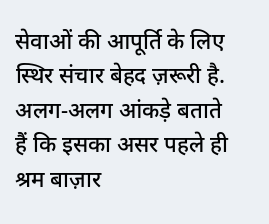सेवाओं की आपूर्ति के लिए स्थिर संचार बेहद ज़रूरी है.
अलग‑अलग आंकड़े बताते हैं कि इसका असर पहले ही श्रम बाज़ार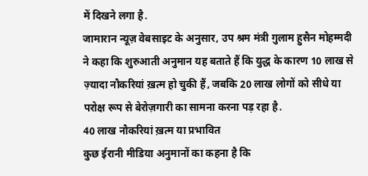में दिखने लगा है.
जामारान न्यूज़ वेबसाइट के अनुसार, उप श्रम मंत्री ग़ुलाम हुसैन मोहम्मदी ने कहा कि शुरुआती अनुमान यह बताते हैं कि युद्ध के कारण 10 लाख से ज़्यादा नौकरियां ख़त्म हो चुकी हैं, जबकि 20 लाख लोगों को सीधे या परोक्ष रूप से बेरोज़गारी का सामना करना पड़ रहा है.
40 लाख नौकरियां ख़त्म या प्रभावित
कुछ ईरानी मीडिया अनुमानों का कहना है कि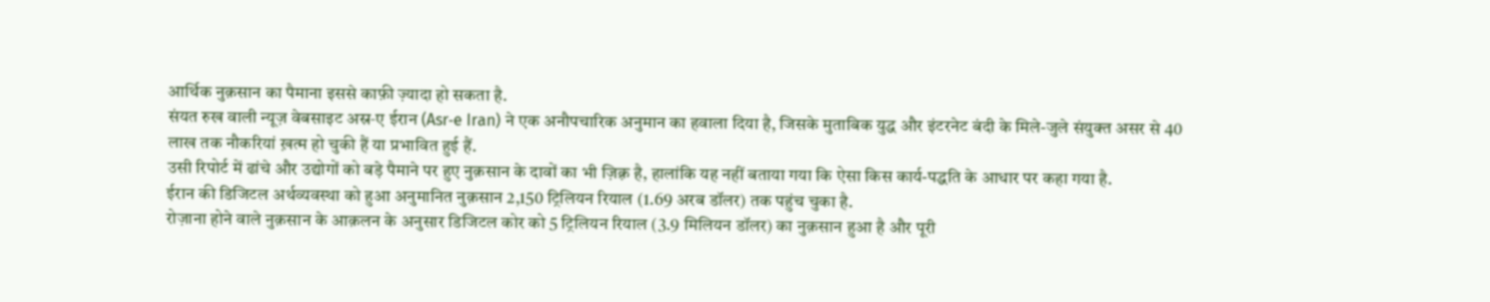आर्थिक नुक़सान का पैमाना इससे काफ़ी ज़्यादा हो सकता है.
संयत रुख वाली न्यूज़ वेबसाइट अस्र‑ए ईरान (Asr‑e Iran) ने एक अनौपचारिक अनुमान का हवाला दिया है, जिसके मुताबिक युद्ध और इंटरनेट बंदी के मिले-जुले संयुक्त असर से 40 लाख तक नौकरियां ख़त्म हो चुकी हैं या प्रभावित हुई हैं.
उसी रिपोर्ट में ढांचे और उद्योगों को बड़े पैमाने पर हुए नुक़सान के दावों का भी ज़िक़्र है, हालांकि यह नहीं बताया गया कि ऐसा किस कार्य-पद्धति के आधार पर कहा गया है.
ईरान की डिजिटल अर्थव्यवस्था को हुआ अनुमानित नुक़सान 2,150 ट्रिलियन रियाल (1.69 अरब डॉलर) तक पहुंच चुका है.
रोज़ाना होने वाले नुक़सान के आक़लन के अनुसार डिजिटल कोर को 5 ट्रिलियन रियाल (3.9 मिलियन डॉलर) का नुक़सान हुआ है और पूरी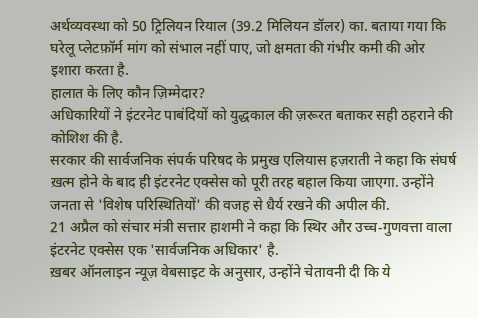अर्थव्यवस्था को 50 ट्रिलियन रियाल (39.2 मिलियन डॉलर) का. बताया गया कि घरेलू प्लेटफ़ॉर्म मांग को संभाल नहीं पाए, जो क्षमता की गंभीर कमी की ओर इशारा करता है.
हालात के लिए कौन ज़िम्मेदार?
अधिकारियों ने इंटरनेट पाबंदियों को युद्धकाल की ज़रूरत बताकर सही ठहराने की कोशिश की है.
सरकार की सार्वजनिक संपर्क परिषद के प्रमुख एलियास हज़राती ने कहा कि संघर्ष ख़त्म होने के बाद ही इंटरनेट एक्सेस को पूरी तरह बहाल किया जाएगा. उन्होंने जनता से 'विशेष परिस्थितियों' की वजह से धैर्य रखने की अपील की.
21 अप्रैल को संचार मंत्री सत्तार हाशमी ने कहा कि स्थिर और उच्च‑गुणवत्ता वाला इंटरनेट एक्सेस एक 'सार्वजनिक अधिकार' है.
ख़बर ऑनलाइन न्यूज़ वेबसाइट के अनुसार, उन्होंने चेतावनी दी कि ये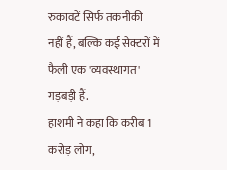रुकावटें सिर्फ तकनीकी नहीं हैं, बल्कि कई सेक्टरों में फैली एक 'व्यवस्थागत' गड़बड़ी हैं.
हाशमी ने कहा कि करीब 1 करोड़ लोग,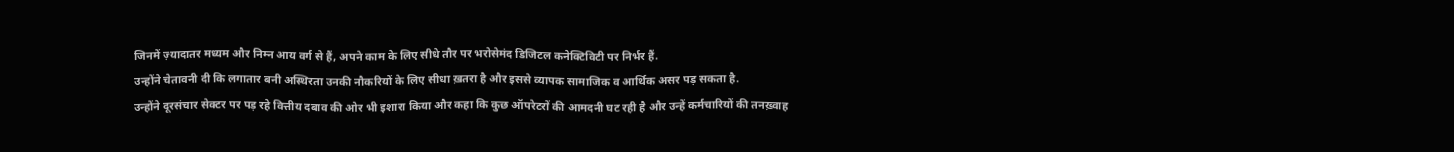जिनमें ज़्यादातर मध्यम और निम्न आय वर्ग से हैं, अपने काम के लिए सीधे तौर पर भरोसेमंद डिजिटल कनेक्टिविटी पर निर्भर हैं.
उन्होंने चेतावनी दी कि लगातार बनी अस्थिरता उनकी नौकरियों के लिए सीधा ख़तरा है और इससे व्यापक सामाजिक व आर्थिक असर पड़ सकता है.
उन्होंने दूरसंचार सेक्टर पर पड़ रहे वित्तीय दबाव की ओर भी इशारा किया और कहा कि कुछ ऑपरेटरों की आमदनी घट रही है और उन्हें कर्मचारियों की तनख़्वाह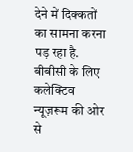देने में दिक्कतों का सामना करना पड़ रहा है.
बीबीसी के लिए कलेक्टिव न्यूज़रूम की ओर से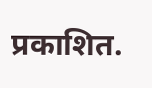प्रकाशित.